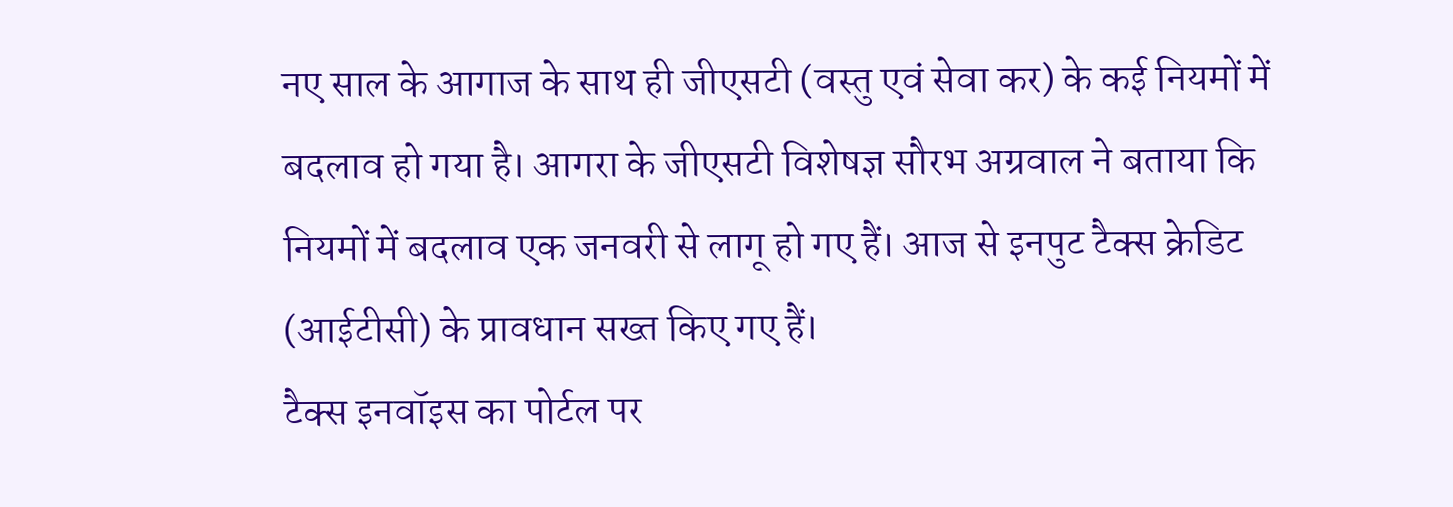नए साल के आगाज के साथ ही जीएसटी (वस्तु एवं सेवा कर) के कई नियमों में बदलाव हो गया है। आगरा के जीएसटी विशेषज्ञ सौरभ अग्रवाल ने बताया कि नियमों में बदलाव एक जनवरी से लागू हो गए हैं। आज से इनपुट टैक्स क्रेडिट (आईटीसी) के प्रावधान सख्त किए गए हैं।
टैक्स इनवॉइस का पोर्टल पर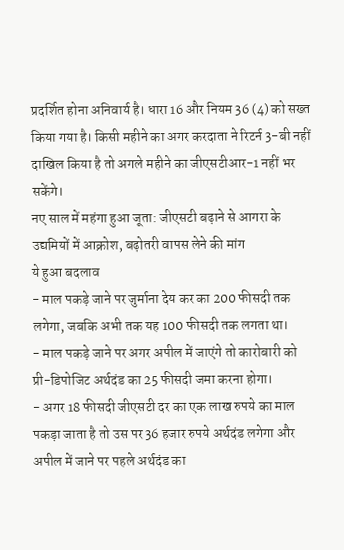प्रदर्शित होना अनिवार्य है। धारा 16 और नियम 36 (4) को सख्त किया गया है। किसी महीने का अगर करदाता ने रिटर्न 3-बी नहीं दाखिल किया है तो अगले महीने का जीएसटीआर-1 नहीं भर सकेंगे।
नए साल में महंगा हुआ जूता: जीएसटी बढ़ाने से आगरा के उद्यमियों में आक्रोश, बढ़ोतरी वापस लेने की मांग
ये हुआ बदलाव
- माल पकड़े जाने पर जुर्माना देय कर का 200 फीसदी तक लगेगा, जबकि अभी तक यह 100 फीसदी तक लगता था।
- माल पकड़े जाने पर अगर अपील में जाएंगे तो कारोबारी को प्री-डिपोजिट अर्थदंड का 25 फीसदी जमा करना होगा।
- अगर 18 फीसदी जीएसटी दर का एक लाख रुपये का माल पकड़ा जाता है तो उस पर 36 हजार रुपये अर्थदंड लगेगा और अपील में जाने पर पहले अर्थदंड का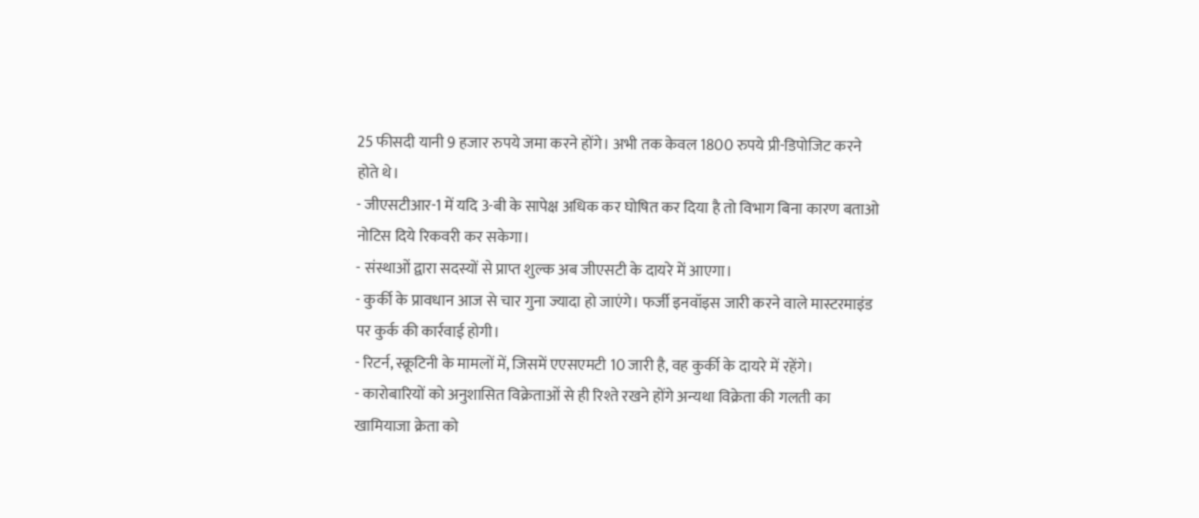25 फीसदी यानी 9 हजार रुपये जमा करने होंगे। अभी तक केवल 1800 रुपये प्री-डिपोजिट करने होते थे।
- जीएसटीआर-1 में यदि 3-बी के सापेक्ष अधिक कर घोषित कर दिया है तो विभाग बिना कारण बताओ नोटिस दिये रिकवरी कर सकेगा।
- संस्थाओं द्वारा सदस्यों से प्राप्त शुल्क अब जीएसटी के दायरे में आएगा।
- कुर्की के प्रावधान आज से चार गुना ज्यादा हो जाएंगे। फर्जी इनवॉइस जारी करने वाले मास्टरमाइंड पर कुर्क की कार्रवाई होगी।
- रिटर्न, स्क्रूटिनी के मामलों में, जिसमें एएसएमटी 10 जारी है, वह कुर्की के दायरे में रहेंगे।
- कारोबारियों को अनुशासित विक्रेताओं से ही रिश्ते रखने होंगे अन्यथा विक्रेता की गलती का खामियाजा क्रेता को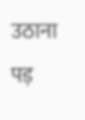उठाना पड़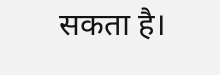सकता है।